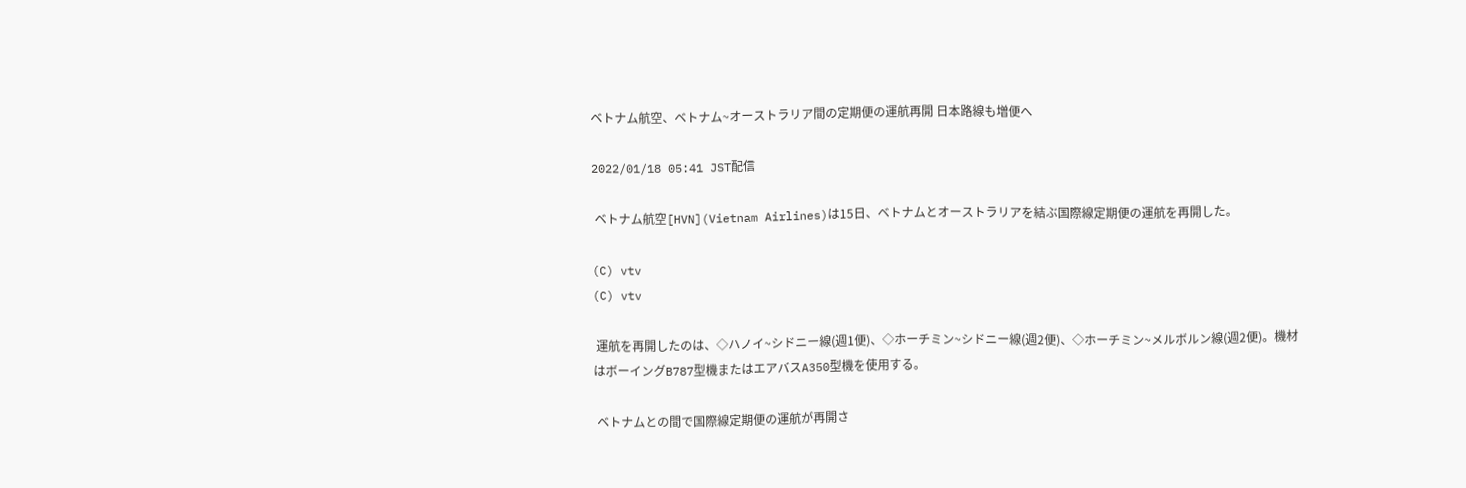ベトナム航空、ベトナム~オーストラリア間の定期便の運航再開 日本路線も増便へ

2022/01/18 05:41 JST配信

 ベトナム航空[HVN](Vietnam Airlines)は15日、ベトナムとオーストラリアを結ぶ国際線定期便の運航を再開した。

(C) vtv
(C) vtv

 運航を再開したのは、◇ハノイ~シドニー線(週1便)、◇ホーチミン~シドニー線(週2便)、◇ホーチミン~メルボルン線(週2便)。機材はボーイングB787型機またはエアバスA350型機を使用する。

 ベトナムとの間で国際線定期便の運航が再開さ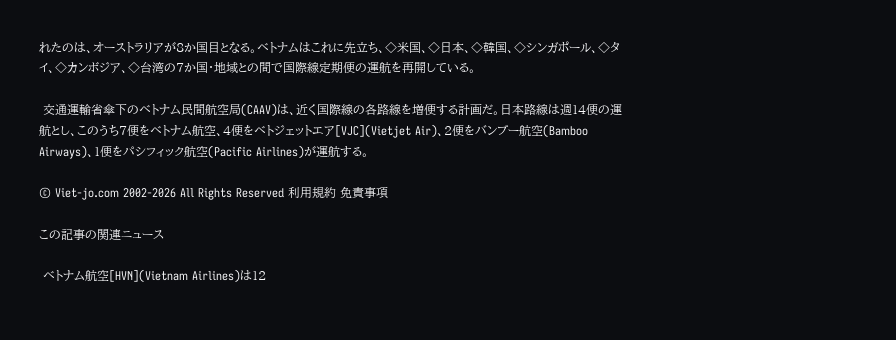れたのは、オーストラリアが8か国目となる。ベトナムはこれに先立ち、◇米国、◇日本、◇韓国、◇シンガポール、◇タイ、◇カンボジア、◇台湾の7か国・地域との間で国際線定期便の運航を再開している。

 交通運輸省傘下のベトナム民間航空局(CAAV)は、近く国際線の各路線を増便する計画だ。日本路線は週14便の運航とし、このうち7便をベトナム航空、4便をベトジェットエア[VJC](Vietjet Air)、2便をバンブー航空(Bamboo Airways)、1便をパシフィック航空(Pacific Airlines)が運航する。

© Viet-jo.com 2002-2026 All Rights Reserved 利用規約 免責事項

この記事の関連ニュース

 ベトナム航空[HVN](Vietnam Airlines)は12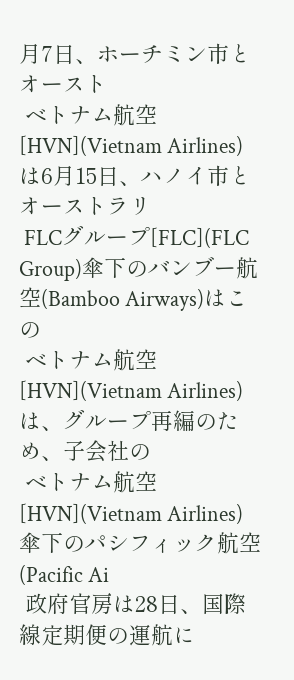月7日、ホーチミン市とオースト
 ベトナム航空[HVN](Vietnam Airlines)は6月15日、ハノイ市とオーストラリ
 FLCグループ[FLC](FLC Group)傘下のバンブー航空(Bamboo Airways)はこの
 ベトナム航空[HVN](Vietnam Airlines)は、グループ再編のため、子会社の
 ベトナム航空[HVN](Vietnam Airlines)傘下のパシフィック航空(Pacific Ai
 政府官房は28日、国際線定期便の運航に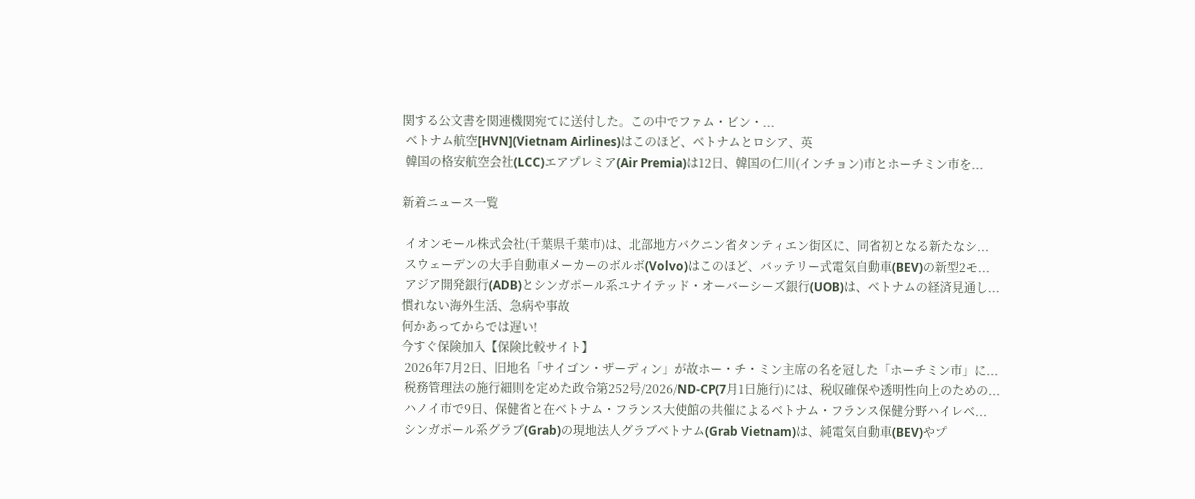関する公文書を関連機関宛てに送付した。この中でファム・ビン・...
 ベトナム航空[HVN](Vietnam Airlines)はこのほど、ベトナムとロシア、英
 韓国の格安航空会社(LCC)エアプレミア(Air Premia)は12日、韓国の仁川(インチョン)市とホーチミン市を...

新着ニュース一覧

 イオンモール株式会社(千葉県千葉市)は、北部地方バクニン省タンティエン街区に、同省初となる新たなシ...
 スウェーデンの大手自動車メーカーのボルボ(Volvo)はこのほど、バッテリー式電気自動車(BEV)の新型2モ...
 アジア開発銀行(ADB)とシンガポール系ユナイテッド・オーバーシーズ銀行(UOB)は、ベトナムの経済見通し...
慣れない海外生活、急病や事故
何かあってからでは遅い!
今すぐ保険加入【保険比較サイト】
 2026年7月2日、旧地名「サイゴン・ザーディン」が故ホー・チ・ミン主席の名を冠した「ホーチミン市」に...
 税務管理法の施行細則を定めた政令第252号/2026/ND-CP(7月1日施行)には、税収確保や透明性向上のための...
 ハノイ市で9日、保健省と在ベトナム・フランス大使館の共催によるベトナム・フランス保健分野ハイレベ...
 シンガポール系グラブ(Grab)の現地法人グラブベトナム(Grab Vietnam)は、純電気自動車(BEV)やプ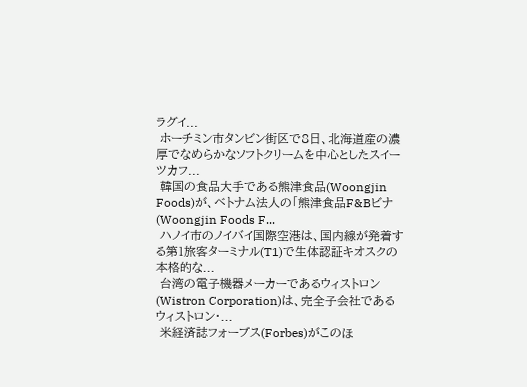ラグイ...
 ホーチミン市タンビン街区で8日、北海道産の濃厚でなめらかなソフトクリームを中心としたスイーツカフ...
 韓国の食品大手である熊津食品(Woongjin Foods)が、ベトナム法人の「熊津食品F&Bビナ(Woongjin Foods F...
 ハノイ市のノイバイ国際空港は、国内線が発着する第1旅客ターミナル(T1)で生体認証キオスクの本格的な...
 台湾の電子機器メーカーであるウィストロン(Wistron Corporation)は、完全子会社であるウィストロン・...
 米経済誌フォーブス(Forbes)がこのほ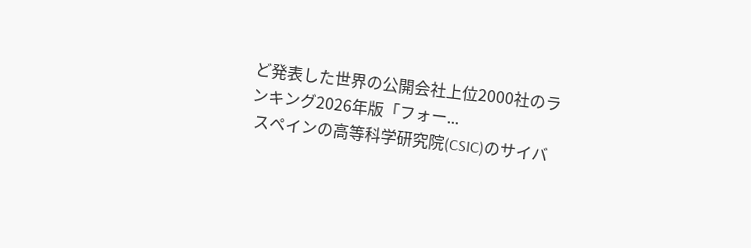ど発表した世界の公開会社上位2000社のランキング2026年版「フォー...
 スペインの高等科学研究院(CSIC)のサイバ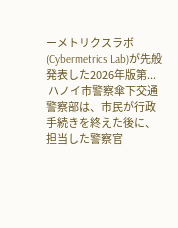ーメトリクスラボ(Cybermetrics Lab)が先般発表した2026年版第...
 ハノイ市警察傘下交通警察部は、市民が行政手続きを終えた後に、担当した警察官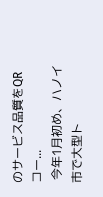のサービス品質をQRコー...
 今年1月初め、ハノイ市で大型ト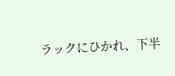ラックにひかれ、下半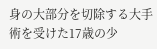身の大部分を切除する大手術を受けた17歳の少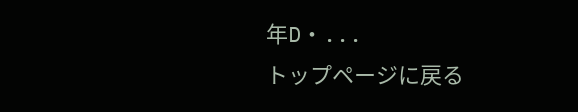年D・...
トップページに戻る